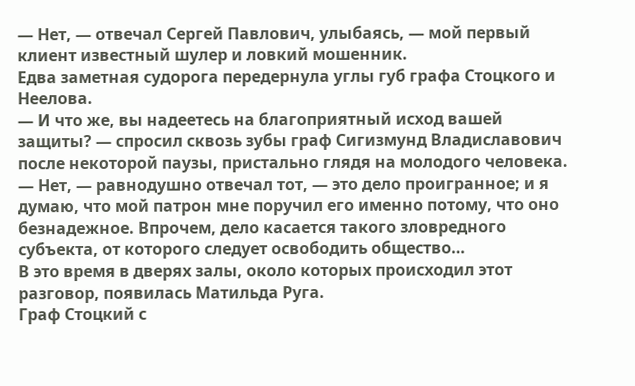— Нет, — отвечал Сергей Павлович, улыбаясь, — мой первый клиент известный шулер и ловкий мошенник.
Едва заметная судорога передернула углы губ графа Стоцкого и Неелова.
— И что же, вы надеетесь на благоприятный исход вашей защиты? — спросил сквозь зубы граф Сигизмунд Владиславович после некоторой паузы, пристально глядя на молодого человека.
— Нет, — равнодушно отвечал тот, — это дело проигранное; и я думаю, что мой патрон мне поручил его именно потому, что оно безнадежное. Впрочем, дело касается такого зловредного субъекта, от которого следует освободить общество…
В это время в дверях залы, около которых происходил этот разговор, появилась Матильда Руга.
Граф Стоцкий с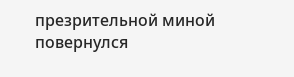презрительной миной повернулся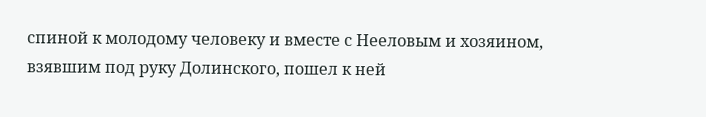спиной к молодому человеку и вместе с Нееловым и хозяином, взявшим под руку Долинского, пошел к ней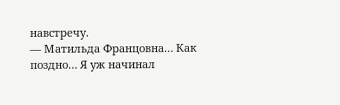навстречу.
— Матильда Францовна… Как поздно… Я уж начинал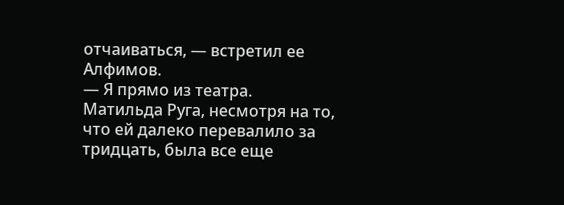отчаиваться, — встретил ее Алфимов.
— Я прямо из театра.
Матильда Руга, несмотря на то, что ей далеко перевалило за тридцать, была все еще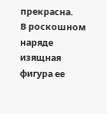прекрасна.
В роскошном наряде изящная фигура ее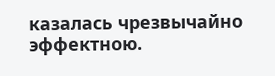казалась чрезвычайно эффектною.